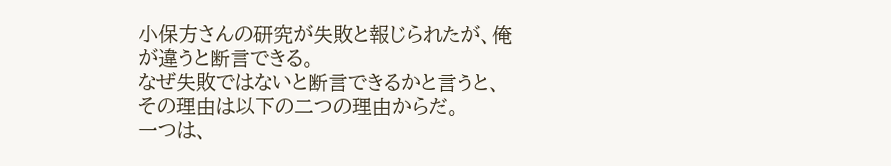小保方さんの研究が失敗と報じられたが、俺が違うと断言できる。
なぜ失敗ではないと断言できるかと言うと、その理由は以下の二つの理由からだ。
一つは、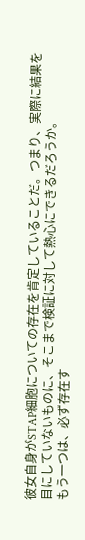彼女自身がSTAP細胞についての存在を肯定していることだ。つまり、実際に結果を目にしていないものに、そこまで検証に対して熱心にできるだろうか。
もう一つは、必ず存在す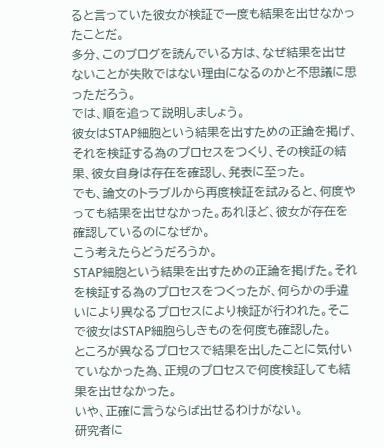ると言っていた彼女が検証で一度も結果を出せなかったことだ。
多分、このブログを読んでいる方は、なぜ結果を出せないことが失敗ではない理由になるのかと不思議に思っただろう。
では、順を追って説明しましょう。
彼女はSTAP細胞という結果を出すための正論を掲げ、それを検証する為のプロセスをつくり、その検証の結果、彼女自身は存在を確認し、発表に至った。
でも、論文のトラブルから再度検証を試みると、何度やっても結果を出せなかった。あれほど、彼女が存在を確認しているのになぜか。
こう考えたらどうだろうか。
STAP細胞という結果を出すための正論を掲げた。それを検証する為のプロセスをつくったが、何らかの手違いにより異なるプロセスにより検証が行われた。そこで彼女はSTAP細胞らしきものを何度も確認した。
ところが異なるプロセスで結果を出したことに気付いていなかった為、正規のプロセスで何度検証しても結果を出せなかった。
いや、正確に言うならば出せるわけがない。
研究者に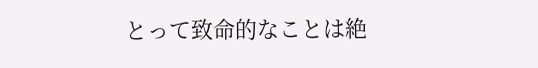とって致命的なことは絶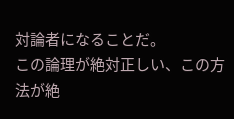対論者になることだ。
この論理が絶対正しい、この方法が絶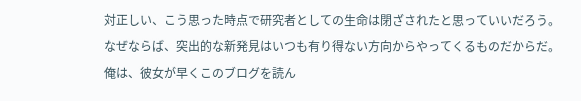対正しい、こう思った時点で研究者としての生命は閉ざされたと思っていいだろう。
なぜならば、突出的な新発見はいつも有り得ない方向からやってくるものだからだ。
俺は、彼女が早くこのブログを読ん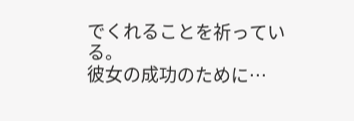でくれることを祈っている。
彼女の成功のために…